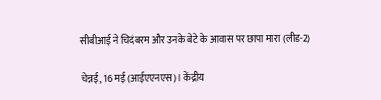सीबीआई ने चिदंबरम और उनके बेटे के आवास पर छापा मारा (लीड-2)

चेन्नई, 16 मई (आईएएनएस)। केंद्रीय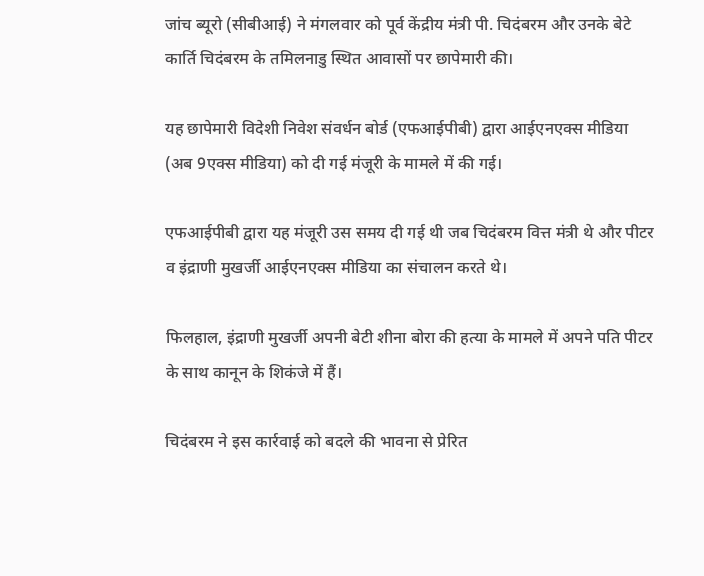जांच ब्यूरो (सीबीआई) ने मंगलवार को पूर्व केंद्रीय मंत्री पी. चिदंबरम और उनके बेटे कार्ति चिदंबरम के तमिलनाडु स्थित आवासों पर छापेमारी की।

यह छापेमारी विदेशी निवेश संवर्धन बोर्ड (एफआईपीबी) द्वारा आईएनएक्स मीडिया (अब 9एक्स मीडिया) को दी गई मंजूरी के मामले में की गई।

एफआईपीबी द्वारा यह मंजूरी उस समय दी गई थी जब चिदंबरम वित्त मंत्री थे और पीटर व इंद्राणी मुखर्जी आईएनएक्स मीडिया का संचालन करते थे।

फिलहाल, इंद्राणी मुखर्जी अपनी बेटी शीना बोरा की हत्या के मामले में अपने पति पीटर के साथ कानून के शिकंजे में हैं।

चिदंबरम ने इस कार्रवाई को बदले की भावना से प्रेरित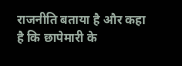राजनीति बताया है और कहा है कि छापेमारी के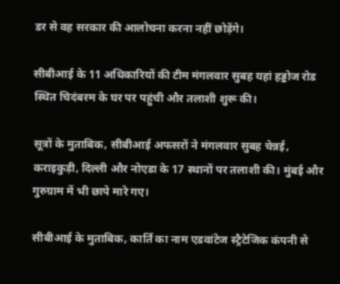डर से वह सरकार की आलोचना करना नहीं छोड़ेंगे।

सीबीआई के 11 अधिकारियों की टीम मंगलवार सुबह यहां हड्डोज रोड स्थित चिदंबरम के घर पर पहुंची और तलाशी शुरू की।

सूत्रों के मुताबिक, सीबीआई अफसरों ने मंगलवार सुबह चेन्नई, कराइकुड़ी, दिल्ली और नोएडा के 17 स्थानों पर तलाशी की। मुंबई और गुरुग्राम में भी छापे मारे गए।

सीबीआई के मुताबिक, कार्ति का नाम एडवांटेज स्ट्रैटेजिक कंपनी से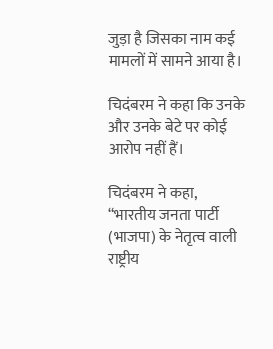जुड़ा है जिसका नाम कई मामलों में सामने आया है।

चिदंबरम ने कहा कि उनके और उनके बेटे पर कोई आरोप नहीं हैं।

चिदंबरम ने कहा, “भारतीय जनता पार्टी (भाजपा) के नेतृत्व वाली राष्ट्रीय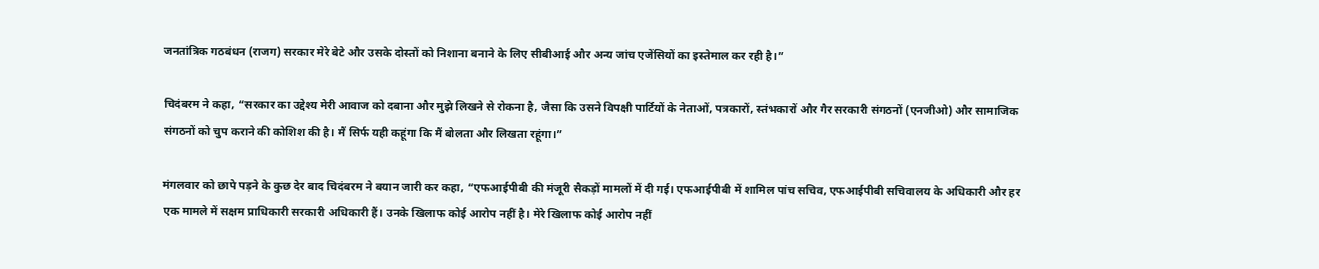जनतांत्रिक गठबंधन (राजग) सरकार मेरे बेटे और उसके दोस्तों को निशाना बनाने के लिए सीबीआई और अन्य जांच एजेंसियों का इस्तेमाल कर रही है।”

चिदंबरम ने कहा, “सरकार का उद्देश्य मेरी आवाज को दबाना और मुझे लिखने से रोकना है, जैसा कि उसने विपक्षी पार्टियों के नेताओं, पत्रकारों, स्तंभकारों और गैर सरकारी संगठनों (एनजीओ) और सामाजिक संगठनों को चुप कराने की कोशिश की है। मैं सिर्फ यही कहूंगा कि मैं बोलता और लिखता रहूंगा।”

मंगलवार को छापे पड़ने के कुछ देर बाद चिदंबरम ने बयान जारी कर कहा, “एफआईपीबी की मंजूरी सैकड़ों मामलों में दी गई। एफआईपीबी में शामिल पांच सचिव, एफआईपीबी सचिवालय के अधिकारी और हर एक मामले में सक्षम प्राधिकारी सरकारी अधिकारी हैं। उनके खिलाफ कोई आरोप नहीं है। मेरे खिलाफ कोई आरोप नहीं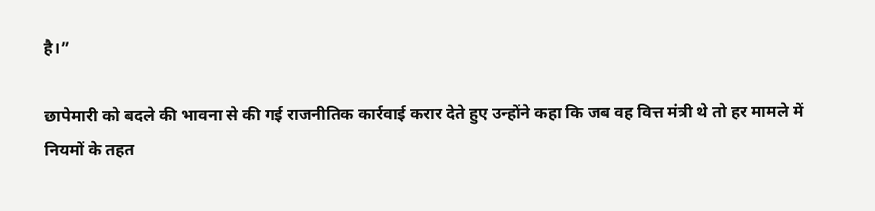है।”

छापेमारी को बदले की भावना से की गई राजनीतिक कार्रवाई करार देते हुए उन्होंने कहा कि जब वह वित्त मंत्री थे तो हर मामले में नियमों के तहत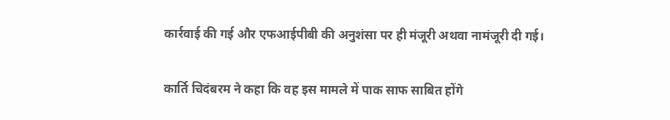कार्रवाई की गई और एफआईपीबी की अनुशंसा पर ही मंजूरी अथवा नामंजूरी दी गई।

कार्ति चिदंबरम ने कहा कि वह इस मामले में पाक साफ साबित होंगे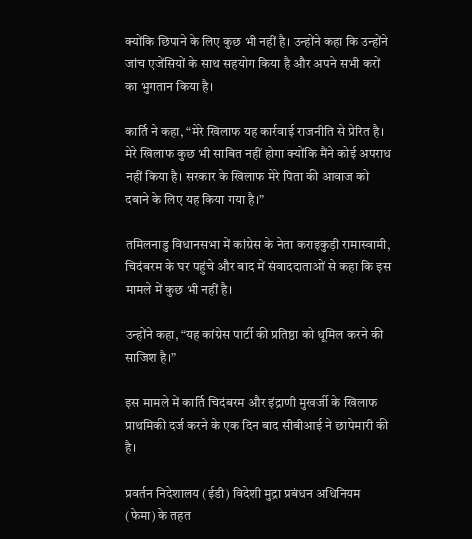क्योंकि छिपाने के लिए कुछ भी नहीं है। उन्होंने कहा कि उन्होंने जांच एजेंसियों के साथ सहयोग किया है और अपने सभी करों का भुगतान किया है।

कार्ति ने कहा, “मेरे खिलाफ यह कार्रवाई राजनीति से प्रेरित है। मेरे खिलाफ कुछ भी साबित नहीं होगा क्योंकि मैंने कोई अपराध नहीं किया है। सरकार के खिलाफ मेरे पिता की आवाज को दबाने के लिए यह किया गया है।”

तमिलनाडु विधानसभा में कांग्रेस के नेता कराइकुड़ी रामास्वामी, चिदंबरम के घर पहुंचे और बाद में संवाददाताओं से कहा कि इस मामले में कुछ भी नहीं है।

उन्होंने कहा, “यह कांग्रेस पार्टी की प्रतिष्ठा को धूमिल करने की साजिश है।”

इस मामले में कार्ति चिदंबरम और इंद्राणी मुखर्जी के खिलाफ प्राथमिकी दर्ज करने के एक दिन बाद सीबीआई ने छापेमारी की है।

प्रवर्तन निदेशालय (ईडी) विदेशी मुद्रा प्रबंधन अधिनियम (फेमा) के तहत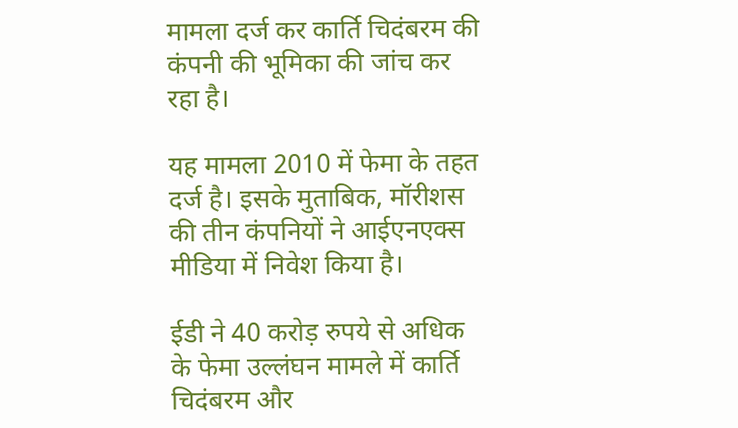मामला दर्ज कर कार्ति चिदंबरम की कंपनी की भूमिका की जांच कर रहा है।

यह मामला 2010 में फेमा के तहत दर्ज है। इसके मुताबिक, मॉरीशस की तीन कंपनियों ने आईएनएक्स मीडिया में निवेश किया है।

ईडी ने 40 करोड़ रुपये से अधिक के फेमा उल्लंघन मामले में कार्ति चिदंबरम और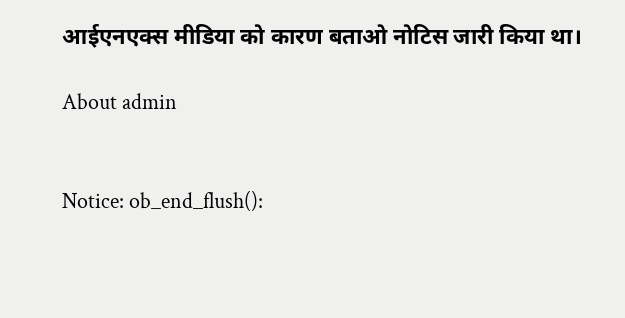आईएनएक्स मीडिया को कारण बताओ नोटिस जारी किया था।

About admin


Notice: ob_end_flush():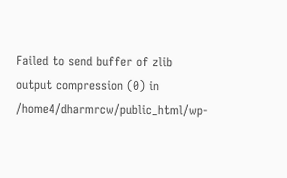Failed to send buffer of zlib output compression (0) in /home4/dharmrcw/public_html/wp-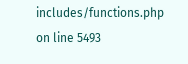includes/functions.php on line 5493